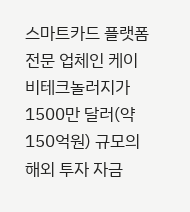스마트카드 플랫폼 전문 업체인 케이비테크놀러지가 1500만 달러(약 150억원) 규모의 해외 투자 자금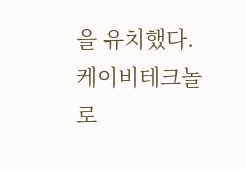을 유치했다.
케이비테크놀로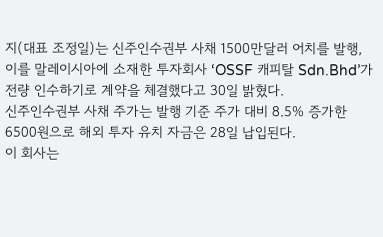지(대표 조정일)는 신주인수권부 사채 1500만달러 어치를 발행, 이를 말레이시아에 소재한 투자회사 ‘OSSF 캐피탈 Sdn.Bhd’가 전량 인수하기로 계약을 체결했다고 30일 밝혔다.
신주인수권부 사채 주가는 발행 기준 주가 대비 8.5% 증가한 6500원으로 해외 투자 유치 자금은 28일 납입된다.
이 회사는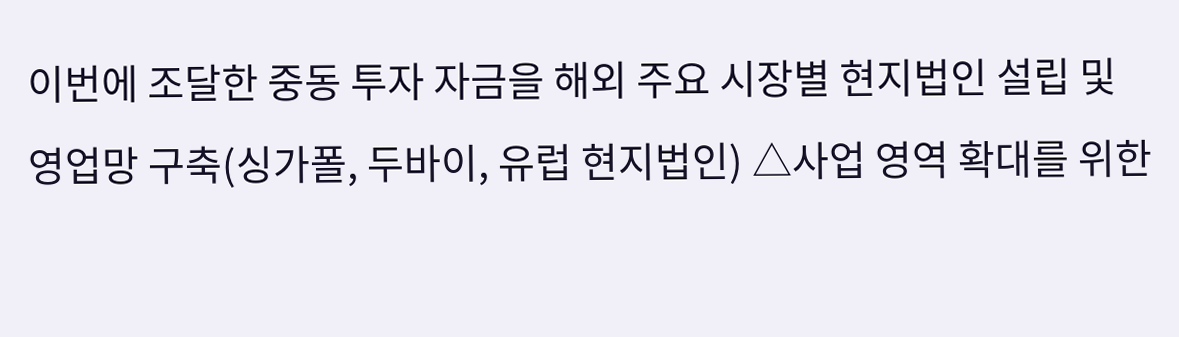이번에 조달한 중동 투자 자금을 해외 주요 시장별 현지법인 설립 및 영업망 구축(싱가폴, 두바이, 유럽 현지법인) △사업 영역 확대를 위한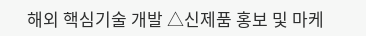해외 핵심기술 개발 △신제품 홍보 및 마케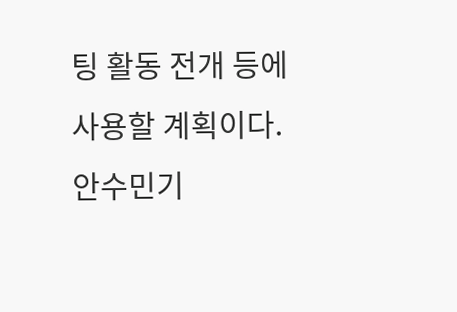팅 활동 전개 등에 사용할 계획이다.
안수민기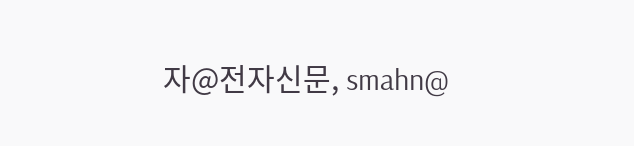자@전자신문, smahn@